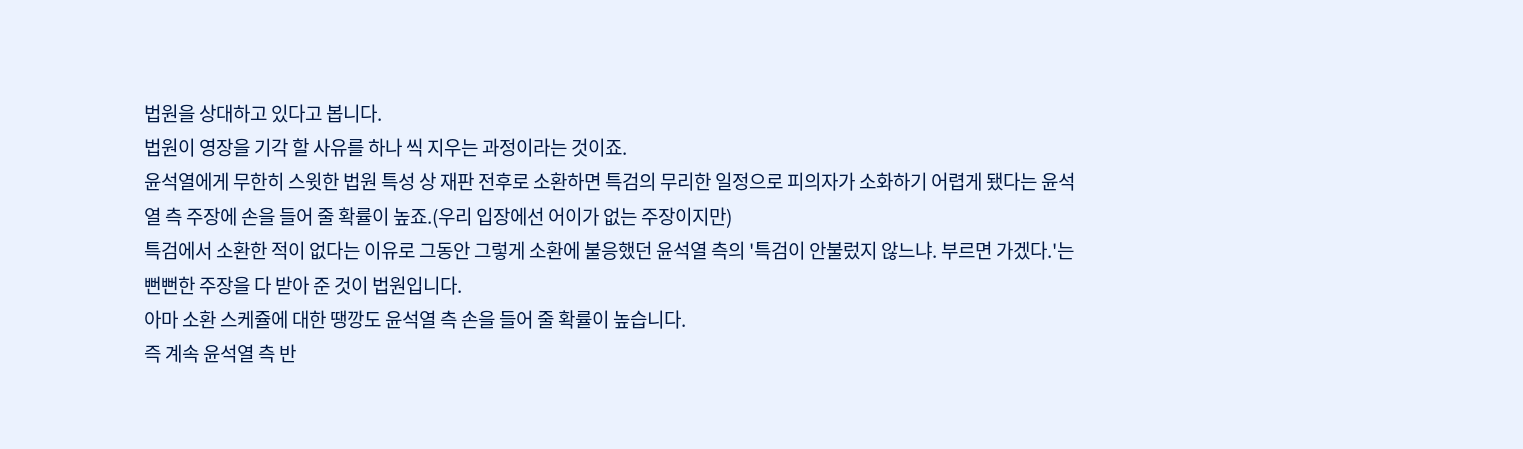법원을 상대하고 있다고 봅니다.
법원이 영장을 기각 할 사유를 하나 씩 지우는 과정이라는 것이죠.
윤석열에게 무한히 스윗한 법원 특성 상 재판 전후로 소환하면 특검의 무리한 일정으로 피의자가 소화하기 어렵게 됐다는 윤석열 측 주장에 손을 들어 줄 확률이 높죠.(우리 입장에선 어이가 없는 주장이지만)
특검에서 소환한 적이 없다는 이유로 그동안 그렇게 소환에 불응했던 윤석열 측의 '특검이 안불렀지 않느냐. 부르면 가겠다.'는 뻔뻔한 주장을 다 받아 준 것이 법원입니다.
아마 소환 스케쥴에 대한 땡깡도 윤석열 측 손을 들어 줄 확률이 높습니다.
즉 계속 윤석열 측 반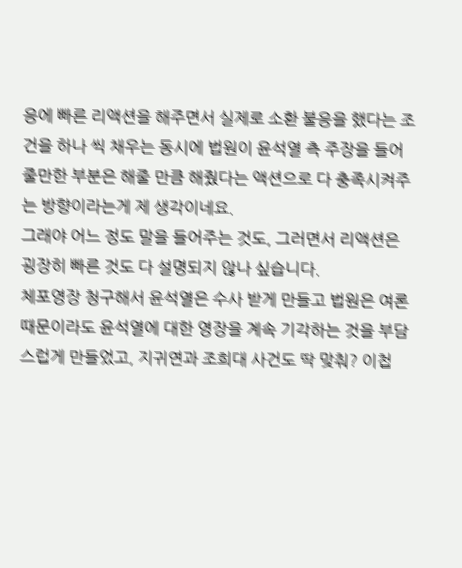응에 빠른 리액션을 해주면서 실제로 소환 불응을 했다는 조건을 하나 씩 채우는 동시에 법원이 윤석열 측 주장을 들어 줄만한 부분은 해줄 만큼 해줬다는 액션으로 다 충족시켜주는 방향이라는게 제 생각이네요.
그래야 어느 정도 말을 들어주는 것도, 그러면서 리액션은 굉장히 빠른 것도 다 설명되지 않나 싶습니다.
체포영장 청구해서 윤석열은 수사 받게 만들고 법원은 여론 때문이라도 윤석열에 대한 영장을 계속 기각하는 것을 부담스럽게 만들었고, 지귀연과 조희대 사건도 딱 맞춰? 이첩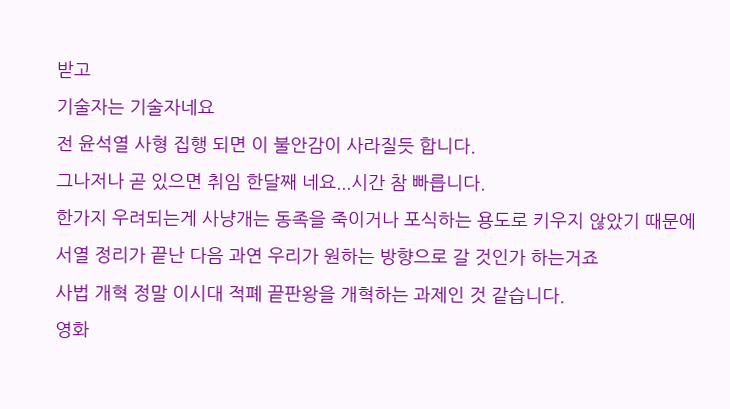받고
기술자는 기술자네요
전 윤석열 사형 집행 되면 이 불안감이 사라질듯 합니다.
그나저나 곧 있으면 취임 한달째 네요...시간 참 빠릅니다.
한가지 우려되는게 사냥개는 동족을 죽이거나 포식하는 용도로 키우지 않았기 때문에
서열 정리가 끝난 다음 과연 우리가 원하는 방향으로 갈 것인가 하는거죠
사법 개혁 정말 이시대 적폐 끝판왕을 개혁하는 과제인 것 같습니다.
영화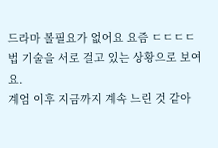드라마 볼필요가 없어요 요즘 ㄷㄷㄷㄷ
법 기술을 서로 걸고 있는 상황으로 보여요.
계엄 이후 지금까지 계속 느린 것 같아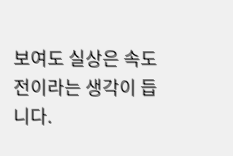보여도 실상은 속도전이라는 생각이 듭니다.